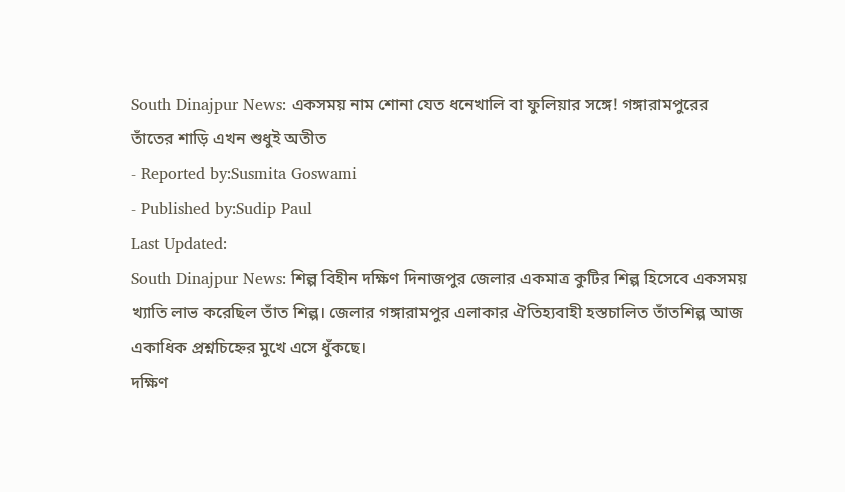South Dinajpur News: একসময় নাম শোনা যেত ধনেখালি বা ফুলিয়ার সঙ্গে! গঙ্গারামপুরের তাঁতের শাড়ি এখন শুধুই অতীত
- Reported by:Susmita Goswami
- Published by:Sudip Paul
Last Updated:
South Dinajpur News: শিল্প বিহীন দক্ষিণ দিনাজপুর জেলার একমাত্র কুটির শিল্প হিসেবে একসময় খ্যাতি লাভ করেছিল তাঁত শিল্প। জেলার গঙ্গারামপুর এলাকার ঐতিহ্যবাহী হস্তচালিত তাঁতশিল্প আজ একাধিক প্রশ্নচিহ্নের মুখে এসে ধুঁকছে।
দক্ষিণ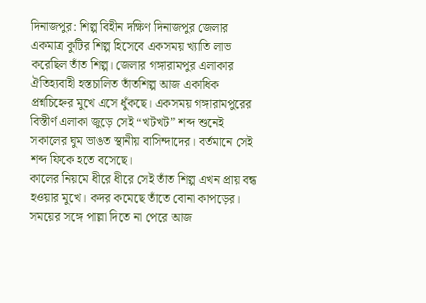দিনাজপুর: শিল্প বিহীন দক্ষিণ দিনাজপুর জেলার একমাত্র কুটির শিল্প হিসেবে একসময় খ্যাতি লাভ করেছিল তাঁত শিল্প। জেলার গঙ্গারামপুর এলাকার ঐতিহ্যবাহী হস্তচালিত তাঁতশিল্প আজ একাধিক প্রশ্নচিহ্নের মুখে এসে ধুঁকছে। একসময় গঙ্গারামপুরের বিস্তীর্ণ এলাকা জুড়ে সেই “খটখট” শব্দ শুনেই সকালের ঘুম ভাঙত স্থানীয় বাসিন্দাদের। বর্তমানে সেই শব্দ ফিকে হতে বসেছে।
কালের নিয়মে ধীরে ধীরে সেই তাঁত শিল্প এখন প্রায় বন্ধ হওয়ার মুখে। কদর কমেছে তাঁতে বোনা কাপড়ের। সময়ের সঙ্গে পাল্লা দিতে না পেরে আজ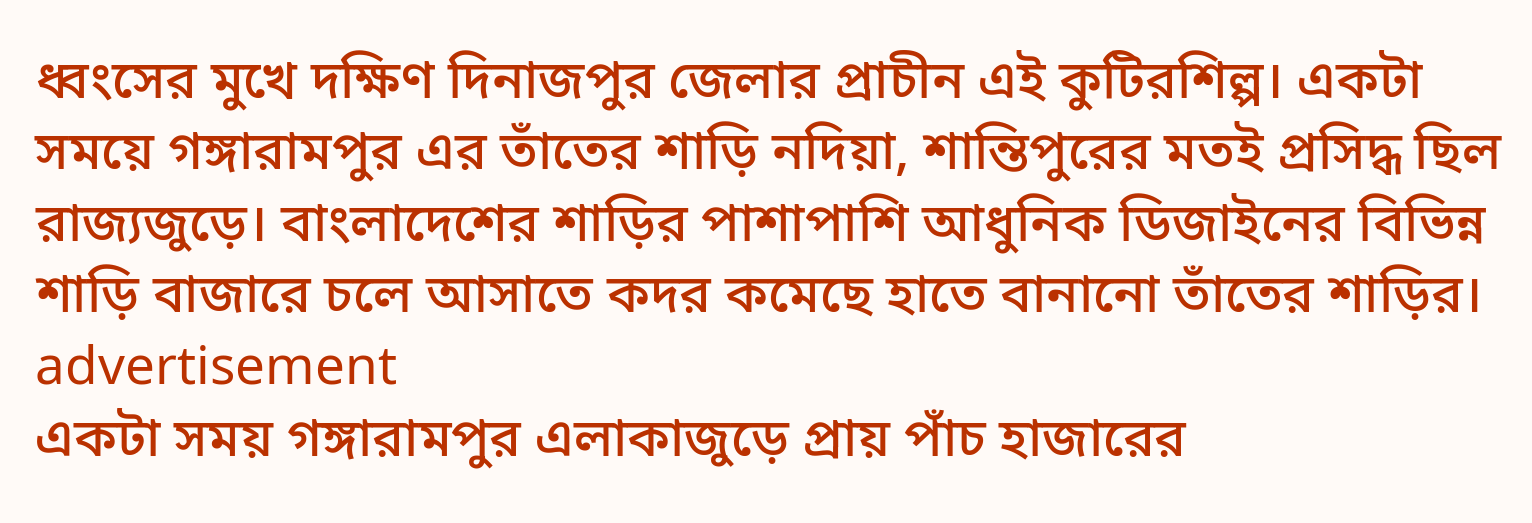ধ্বংসের মুখে দক্ষিণ দিনাজপুর জেলার প্রাচীন এই কুটিরশিল্প। একটা সময়ে গঙ্গারামপুর এর তাঁতের শাড়ি নদিয়া, শান্তিপুরের মতই প্রসিদ্ধ ছিল রাজ্যজুড়ে। বাংলাদেশের শাড়ির পাশাপাশি আধুনিক ডিজাইনের বিভিন্ন শাড়ি বাজারে চলে আসাতে কদর কমেছে হাতে বানানো তাঁতের শাড়ির।
advertisement
একটা সময় গঙ্গারামপুর এলাকাজুড়ে প্রায় পাঁচ হাজারের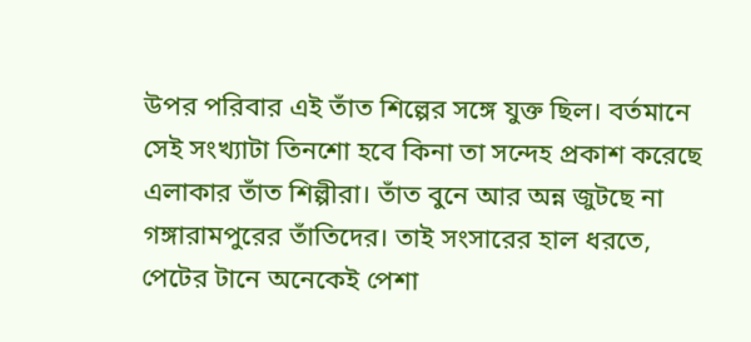উপর পরিবার এই তাঁত শিল্পের সঙ্গে যুক্ত ছিল। বর্তমানে সেই সংখ্যাটা তিনশো হবে কিনা তা সন্দেহ প্রকাশ করেছে এলাকার তাঁত শিল্পীরা। তাঁত বুনে আর অন্ন জুটছে না গঙ্গারামপুরের তাঁতিদের। তাই সংসারের হাল ধরতে, পেটের টানে অনেকেই পেশা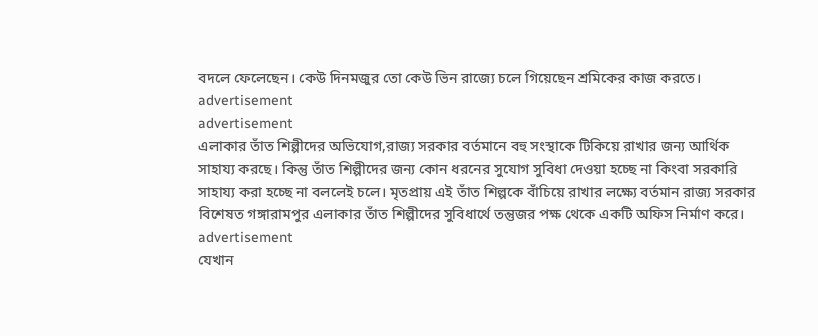বদলে ফেলেছেন। কেউ দিনমজুর তো কেউ ভিন রাজ্যে চলে গিয়েছেন শ্রমিকের কাজ করতে।
advertisement
advertisement
এলাকার তাঁত শিল্পীদের অভিযোগ,রাজ্য সরকার বর্তমানে বহু সংস্থাকে টিকিয়ে রাখার জন্য আর্থিক সাহায্য করছে। কিন্তু তাঁত শিল্পীদের জন্য কোন ধরনের সুযোগ সুবিধা দেওয়া হচ্ছে না কিংবা সরকারি সাহায্য করা হচ্ছে না বললেই চলে। মৃতপ্রায় এই তাঁত শিল্পকে বাঁচিয়ে রাখার লক্ষ্যে বর্তমান রাজ্য সরকার বিশেষত গঙ্গারামপুর এলাকার তাঁত শিল্পীদের সুবিধার্থে তন্তুজর পক্ষ থেকে একটি অফিস নির্মাণ করে।
advertisement
যেখান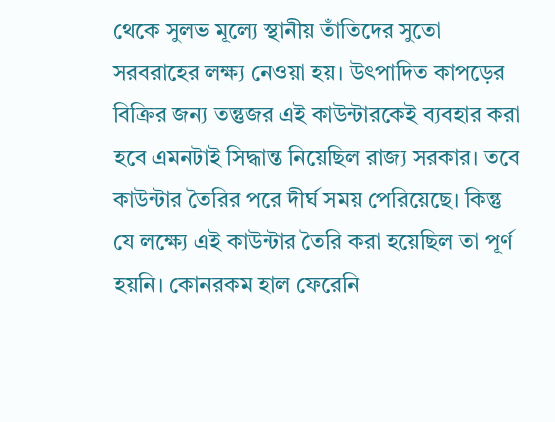থেকে সুলভ মূল্যে স্থানীয় তাঁতিদের সুতো সরবরাহের লক্ষ্য নেওয়া হয়। উৎপাদিত কাপড়ের বিক্রির জন্য তন্তুজর এই কাউন্টারকেই ব্যবহার করা হবে এমনটাই সিদ্ধান্ত নিয়েছিল রাজ্য সরকার। তবে কাউন্টার তৈরির পরে দীর্ঘ সময় পেরিয়েছে। কিন্তু যে লক্ষ্যে এই কাউন্টার তৈরি করা হয়েছিল তা পূর্ণ হয়নি। কোনরকম হাল ফেরেনি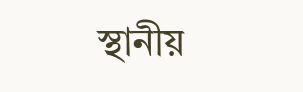স্থানীয়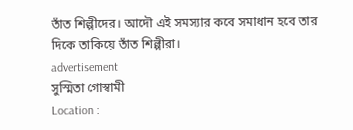তাঁত শিল্পীদের। আদৌ এই সমস্যার কবে সমাধান হবে তার দিকে তাকিয়ে তাঁত শিল্পীরা।
advertisement
সুস্মিতা গোস্বামী
Location :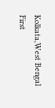Kolkata,West Bengal
First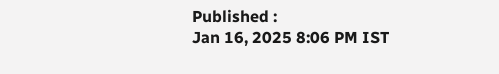Published :
Jan 16, 2025 8:06 PM IST